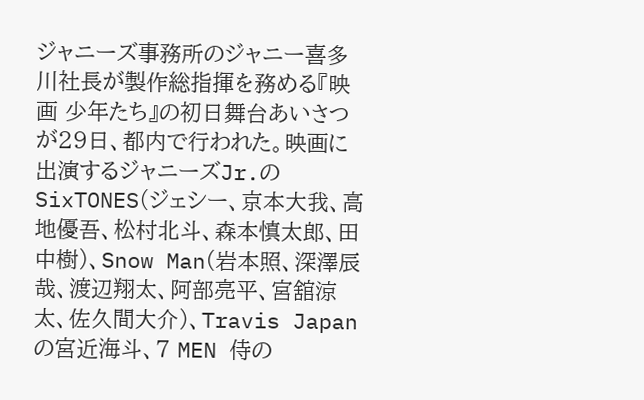ジャニーズ事務所のジャニー喜多川社長が製作総指揮を務める『映画 少年たち』の初日舞台あいさつが29日、都内で行われた。映画に出演するジャニーズJr.のSixTONES(ジェシー、京本大我、高地優吾、松村北斗、森本慎太郎、田中樹)、Snow Man(岩本照、深澤辰哉、渡辺翔太、阿部亮平、宮舘涼太、佐久間大介)、Travis Japanの宮近海斗、7 MEN 侍の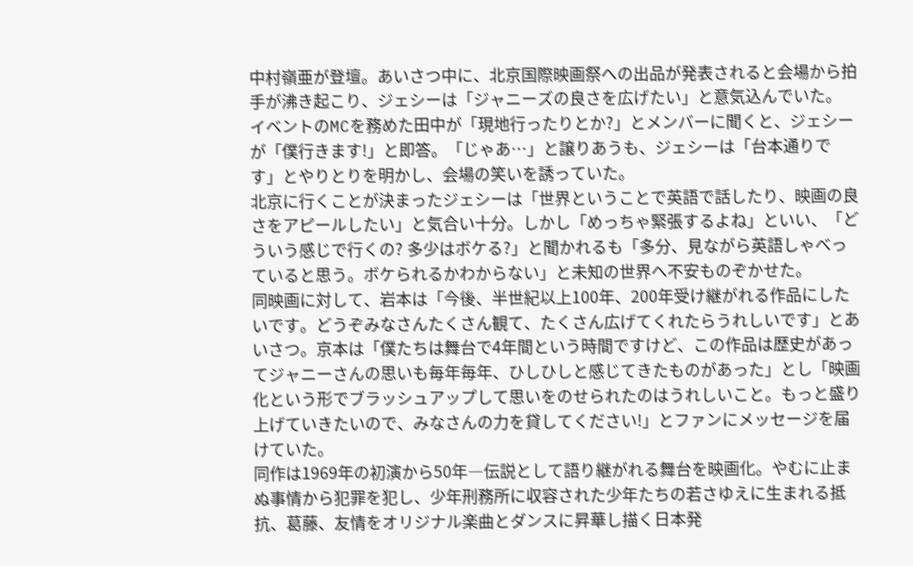中村嶺亜が登壇。あいさつ中に、北京国際映画祭への出品が発表されると会場から拍手が沸き起こり、ジェシーは「ジャニーズの良さを広げたい」と意気込んでいた。
イベントのMCを務めた田中が「現地行ったりとか?」とメンバーに聞くと、ジェシーが「僕行きます!」と即答。「じゃあ…」と譲りあうも、ジェシーは「台本通りです」とやりとりを明かし、会場の笑いを誘っていた。
北京に行くことが決まったジェシーは「世界ということで英語で話したり、映画の良さをアピールしたい」と気合い十分。しかし「めっちゃ緊張するよね」といい、「どういう感じで行くの? 多少はボケる?」と聞かれるも「多分、見ながら英語しゃべっていると思う。ボケられるかわからない」と未知の世界へ不安ものぞかせた。
同映画に対して、岩本は「今後、半世紀以上100年、200年受け継がれる作品にしたいです。どうぞみなさんたくさん観て、たくさん広げてくれたらうれしいです」とあいさつ。京本は「僕たちは舞台で4年間という時間ですけど、この作品は歴史があってジャニーさんの思いも毎年毎年、ひしひしと感じてきたものがあった」とし「映画化という形でブラッシュアップして思いをのせられたのはうれしいこと。もっと盛り上げていきたいので、みなさんの力を貸してください!」とファンにメッセージを届けていた。
同作は1969年の初演から50年―伝説として語り継がれる舞台を映画化。やむに止まぬ事情から犯罪を犯し、少年刑務所に収容された少年たちの若さゆえに生まれる抵抗、葛藤、友情をオリジナル楽曲とダンスに昇華し描く日本発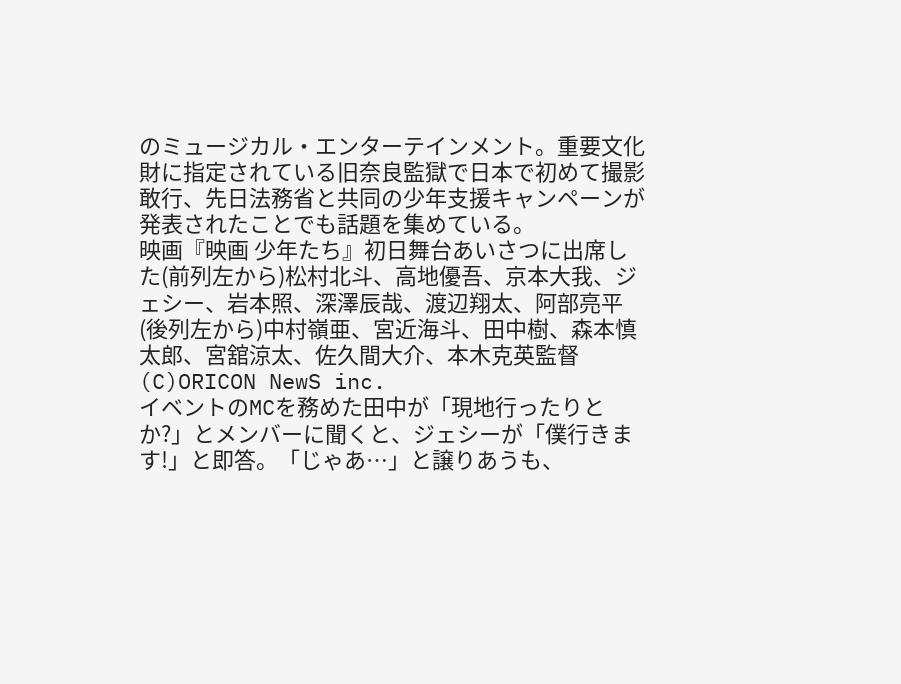のミュージカル・エンターテインメント。重要文化財に指定されている旧奈良監獄で日本で初めて撮影敢行、先日法務省と共同の少年支援キャンペーンが発表されたことでも話題を集めている。
映画『映画 少年たち』初日舞台あいさつに出席した(前列左から)松村北斗、高地優吾、京本大我、ジェシー、岩本照、深澤辰哉、渡辺翔太、阿部亮平(後列左から)中村嶺亜、宮近海斗、田中樹、森本慎太郎、宮舘涼太、佐久間大介、本木克英監督 (C)ORICON NewS inc.
イベントのMCを務めた田中が「現地行ったりとか?」とメンバーに聞くと、ジェシーが「僕行きます!」と即答。「じゃあ…」と譲りあうも、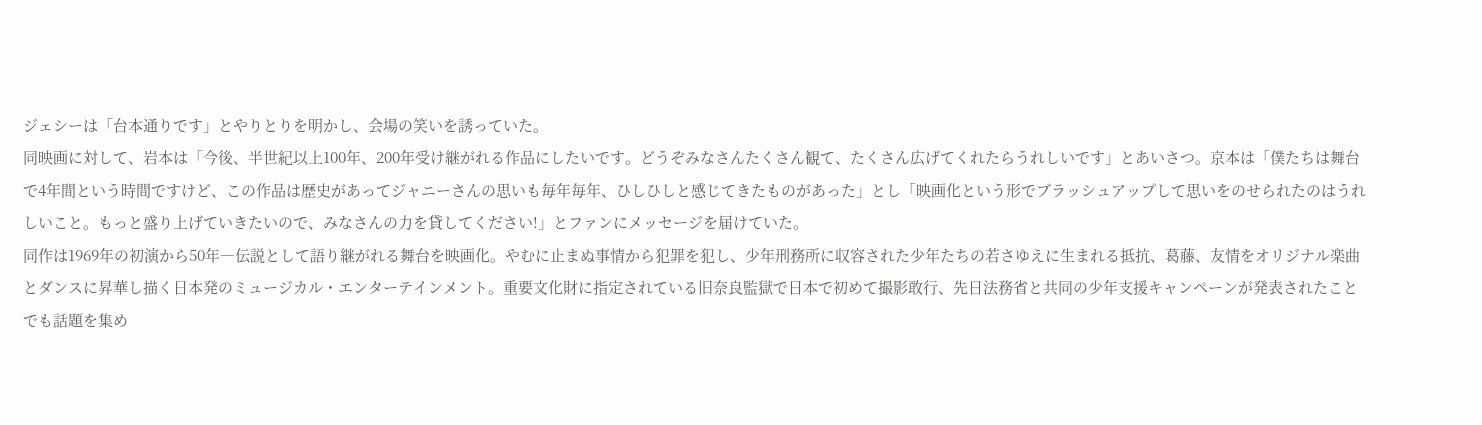ジェシーは「台本通りです」とやりとりを明かし、会場の笑いを誘っていた。
同映画に対して、岩本は「今後、半世紀以上100年、200年受け継がれる作品にしたいです。どうぞみなさんたくさん観て、たくさん広げてくれたらうれしいです」とあいさつ。京本は「僕たちは舞台で4年間という時間ですけど、この作品は歴史があってジャニーさんの思いも毎年毎年、ひしひしと感じてきたものがあった」とし「映画化という形でブラッシュアップして思いをのせられたのはうれしいこと。もっと盛り上げていきたいので、みなさんの力を貸してください!」とファンにメッセージを届けていた。
同作は1969年の初演から50年―伝説として語り継がれる舞台を映画化。やむに止まぬ事情から犯罪を犯し、少年刑務所に収容された少年たちの若さゆえに生まれる抵抗、葛藤、友情をオリジナル楽曲とダンスに昇華し描く日本発のミュージカル・エンターテインメント。重要文化財に指定されている旧奈良監獄で日本で初めて撮影敢行、先日法務省と共同の少年支援キャンペーンが発表されたことでも話題を集め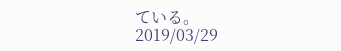ている。
2019/03/29